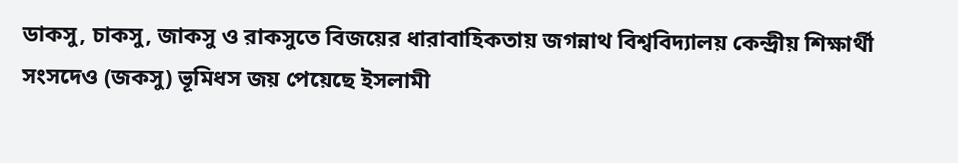ডাকসু, চাকসু, জাকসু ও রাকসুতে বিজয়ের ধারাবাহিকতায় জগন্নাথ বিশ্ববিদ্যালয় কেন্দ্রীয় শিক্ষার্থী সংসদেও (জকসু) ভূমিধস জয় পেয়েছে ইসলামী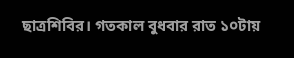ছাত্রশিবির। গতকাল বুধবার রাত ১০টায়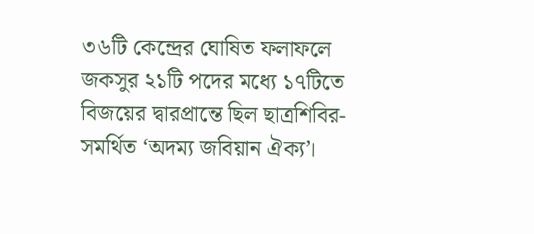৩৬টি কেন্দ্রের ঘোষিত ফলাফলে জকসুর ২১টি পদের মধ্যে ১৭টিতে বিজয়ের দ্বারপ্রান্তে ছিল ছাত্রশিবির-সমর্থিত ‘অদম্য জবিয়ান ঐক্য’।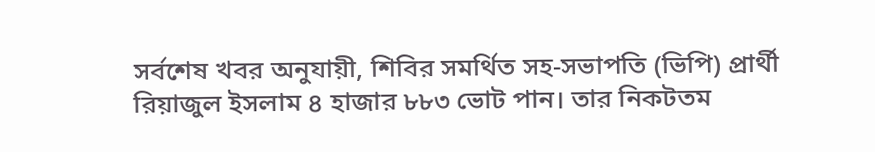সর্বশেষ খবর অনুযায়ী, শিবির সমর্থিত সহ-সভাপতি (ভিপি) প্রার্থী রিয়াজুল ইসলাম ৪ হাজার ৮৮৩ ভোট পান। তার নিকটতম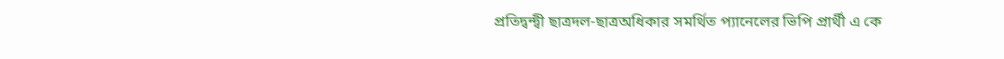প্রতিদ্বন্দ্বী ছাত্রদল-ছাত্রঅধিকার সমর্থিত প্যানেলের ভিপি প্রার্থী এ কে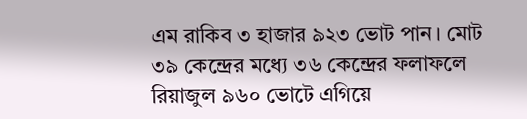এম রাকিব ৩ হাজার ৯২৩ ভোট পান। মোট ৩৯ কেন্দ্রের মধ্যে ৩৬ কেন্দ্রের ফলাফলে রিয়াজুল ৯৬০ ভোটে এগিয়ে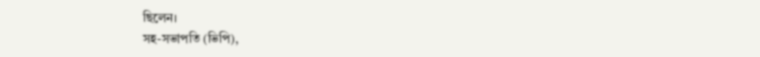ছিলেন।
সহ-সভাপতি (ভিপি),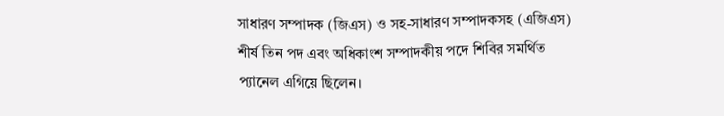সাধারণ সম্পাদক (জিএস) ও সহ-সাধারণ সম্পাদকসহ (এজিএস) শীর্ষ তিন পদ এবং অধিকাংশ সম্পাদকীয় পদে শিবির সমর্থিত প্যানেল এগিয়ে ছিলেন।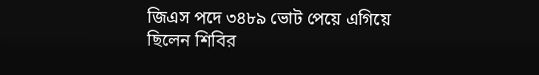জিএস পদে ৩৪৮৯ ভোট পেয়ে এগিয়ে ছিলেন শিবির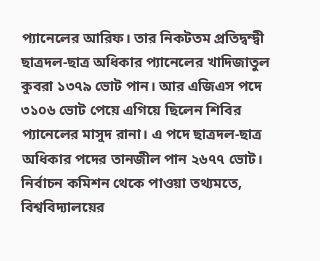প্যানেলের আরিফ। তার নিকটতম প্রতিদ্বন্দ্বী ছাত্রদল-ছাত্র অধিকার প্যানেলের খাদিজাতুল কুবরা ১৩৭৯ ভোট পান। আর এজিএস পদে ৩১০৬ ভোট পেয়ে এগিয়ে ছিলেন শিবির প্যানেলের মাসুদ রানা। এ পদে ছাত্রদল-ছাত্র অধিকার পদের তানজীল পান ২৬৭৭ ভোট।
নির্বাচন কমিশন থেকে পাওয়া তথ্যমতে, বিশ্ববিদ্যালয়ের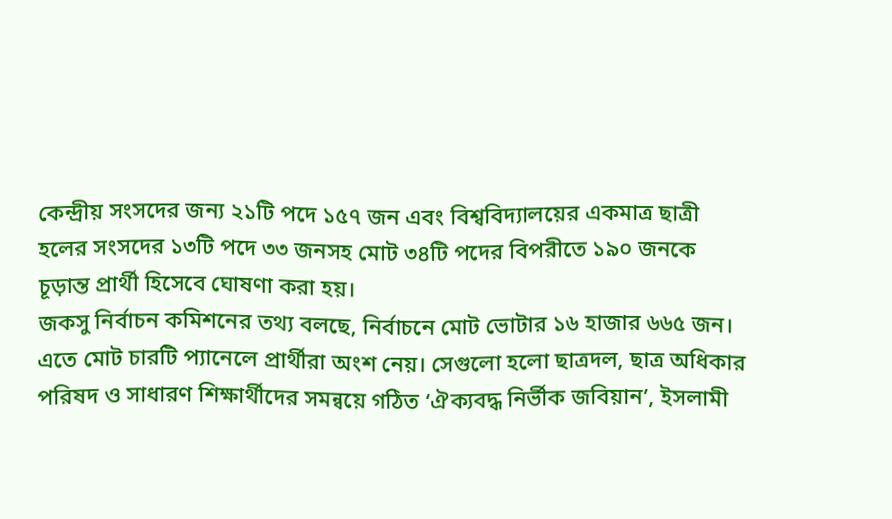কেন্দ্রীয় সংসদের জন্য ২১টি পদে ১৫৭ জন এবং বিশ্ববিদ্যালয়ের একমাত্র ছাত্রী হলের সংসদের ১৩টি পদে ৩৩ জনসহ মোট ৩৪টি পদের বিপরীতে ১৯০ জনকে চূড়ান্ত প্রার্থী হিসেবে ঘোষণা করা হয়।
জকসু নির্বাচন কমিশনের তথ্য বলছে, নির্বাচনে মোট ভোটার ১৬ হাজার ৬৬৫ জন। এতে মোট চারটি প্যানেলে প্রার্থীরা অংশ নেয়। সেগুলো হলো ছাত্রদল, ছাত্র অধিকার পরিষদ ও সাধারণ শিক্ষার্থীদের সমন্বয়ে গঠিত ‘ঐক্যবদ্ধ নির্ভীক জবিয়ান’, ইসলামী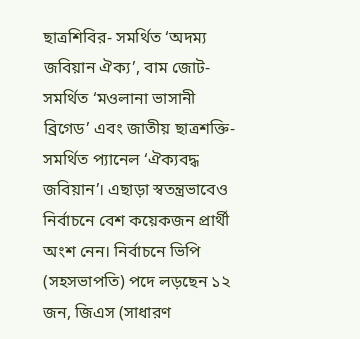ছাত্রশিবির- সমর্থিত ‘অদম্য জবিয়ান ঐক্য’, বাম জোট- সমর্থিত ‘মওলানা ভাসানী ব্রিগেড’ এবং জাতীয় ছাত্রশক্তি- সমর্থিত প্যানেল ‘ঐক্যবদ্ধ জবিয়ান’। এছাড়া স্বতন্ত্রভাবেও নির্বাচনে বেশ কয়েকজন প্রার্থী অংশ নেন। নির্বাচনে ভিপি (সহসভাপতি) পদে লড়ছেন ১২ জন, জিএস (সাধারণ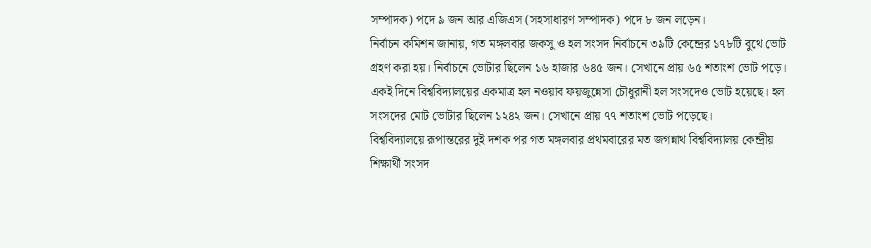সম্পাদক) পদে ৯ জন আর এজিএস (সহসাধারণ সম্পাদক) পদে ৮ জন লড়েন।
নির্বাচন কমিশন জানায়, গত মঙ্গলবার জকসু ও হল সংসদ নির্বাচনে ৩৯টি কেন্দ্রের ১৭৮টি বুথে ভোট গ্রহণ করা হয়। নির্বাচনে ভোটার ছিলেন ১৬ হাজার ৬৪৫ জন। সেখানে প্রায় ৬৫ শতাংশ ভোট পড়ে। একই দিনে বিশ্ববিদ্যালয়ের একমাত্র হল নওয়াব ফয়জুন্নেসা চৌধুরানী হল সংসদেও ভোট হয়েছে। হল সংসদের মোট ভোটার ছিলেন ১২৪২ জন। সেখানে প্রায় ৭৭ শতাংশ ভোট পড়েছে।
বিশ্ববিদ্যালয়ে রূপান্তরের দুই দশক পর গত মঙ্গলবার প্রথমবারের মত জগন্নাথ বিশ্ববিদ্যালয় কেন্দ্রীয় শিক্ষার্থী সংসদ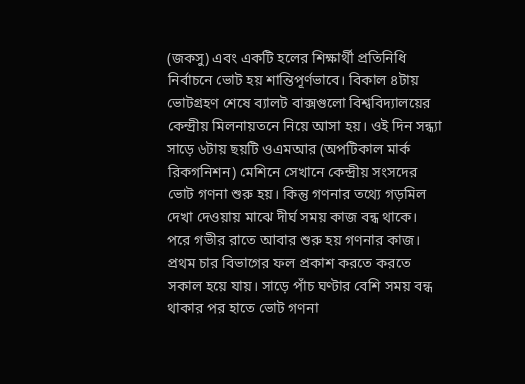(জকসু) এবং একটি হলের শিক্ষার্থী প্রতিনিধি নির্বাচনে ভোট হয় শান্তিপূর্ণভাবে। বিকাল ৪টায় ভোটগ্রহণ শেষে ব্যালট বাক্সগুলো বিশ্ববিদ্যালয়ের কেন্দ্রীয় মিলনায়তনে নিয়ে আসা হয়। ওই দিন সন্ধ্যা সাড়ে ৬টায় ছয়টি ওএমআর (অপটিকাল মার্ক রিকগনিশন) মেশিনে সেখানে কেন্দ্রীয় সংসদের ভোট গণনা শুরু হয়। কিন্তু গণনার তথ্যে গড়মিল দেখা দেওয়ায় মাঝে দীর্ঘ সময় কাজ বন্ধ থাকে। পরে গভীর রাতে আবার শুরু হয় গণনার কাজ। প্রথম চার বিভাগের ফল প্রকাশ করতে করতে সকাল হয়ে যায়। সাড়ে পাঁচ ঘণ্টার বেশি সময় বন্ধ থাকার পর হাতে ভোট গণনা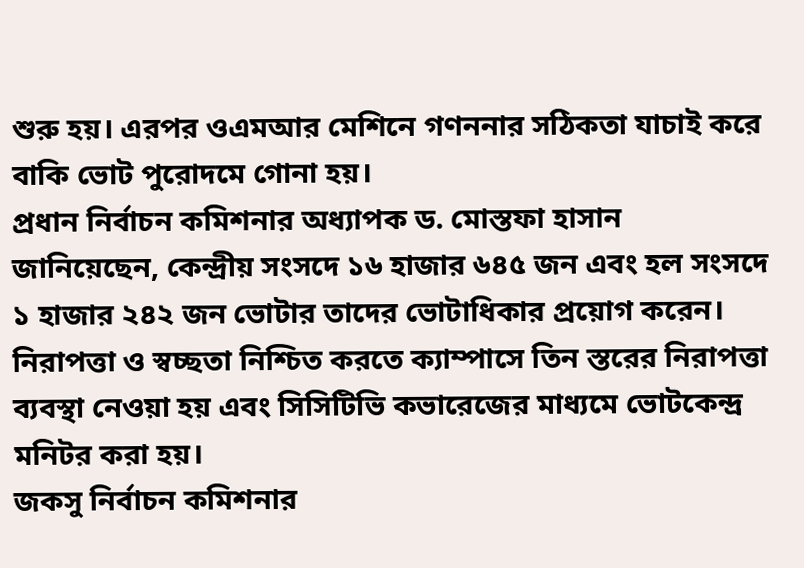শুরু হয়। এরপর ওএমআর মেশিনে গণননার সঠিকতা যাচাই করে বাকি ভোট পুরোদমে গোনা হয়।
প্রধান নির্বাচন কমিশনার অধ্যাপক ড. মোস্তফা হাসান জানিয়েছেন, কেন্দ্রীয় সংসদে ১৬ হাজার ৬৪৫ জন এবং হল সংসদে ১ হাজার ২৪২ জন ভোটার তাদের ভোটাধিকার প্রয়োগ করেন। নিরাপত্তা ও স্বচ্ছতা নিশ্চিত করতে ক্যাম্পাসে তিন স্তরের নিরাপত্তা ব্যবস্থা নেওয়া হয় এবং সিসিটিভি কভারেজের মাধ্যমে ভোটকেন্দ্র মনিটর করা হয়।
জকসু নির্বাচন কমিশনার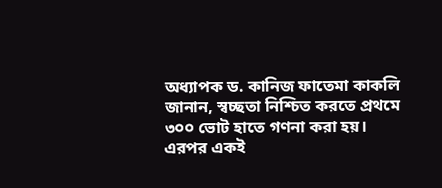অধ্যাপক ড. কানিজ ফাতেমা কাকলি জানান, স্বচ্ছতা নিশ্চিত করতে প্রথমে ৩০০ ভোট হাতে গণনা করা হয়। এরপর একই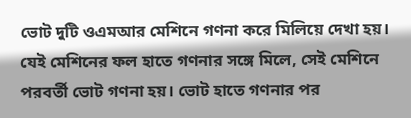ভোট দুটি ওএমআর মেশিনে গণনা করে মিলিয়ে দেখা হয়। যেই মেশিনের ফল হাতে গণনার সঙ্গে মিলে, সেই মেশিনে পরবর্তী ভোট গণনা হয়। ভোট হাতে গণনার পর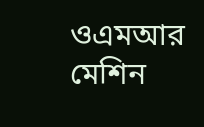ওএমআর মেশিন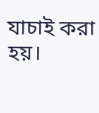যাচাই করা হয়।